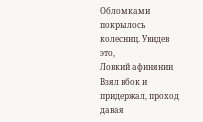Обломками покрылось колесниц. Увидев это,
Ловкий афинянин
Взял вбок и придержал, проход давая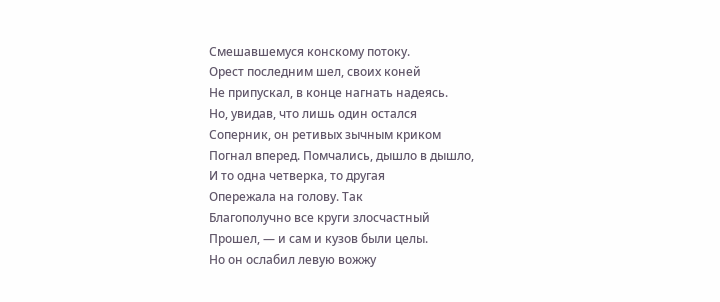Смешавшемуся конскому потоку.
Орест последним шел, своих коней
Не припускал, в конце нагнать надеясь.
Но, увидав, что лишь один остался
Соперник, он ретивых зычным криком
Погнал вперед. Помчались, дышло в дышло,
И то одна четверка, то другая
Опережала на голову. Так
Благополучно все круги злосчастный
Прошел, — и сам и кузов были целы.
Но он ослабил левую вожжу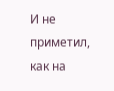И не приметил, как на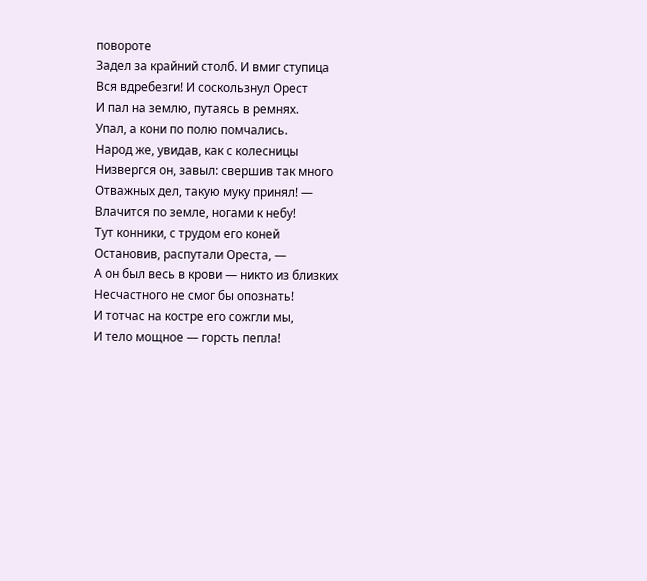повороте
Задел за крайний столб. И вмиг ступица
Вся вдребезги! И соскользнул Орест
И пал на землю, путаясь в ремнях.
Упал, а кони по полю помчались.
Народ же, увидав, как с колесницы
Низвергся он, завыл: свершив так много
Отважных дел, такую муку принял! —
Влачится по земле, ногами к небу!
Тут конники, с трудом его коней
Остановив, распутали Ореста, —
А он был весь в крови — никто из близких
Несчастного не смог бы опознать!
И тотчас на костре его сожгли мы,
И тело мощное — горсть пепла!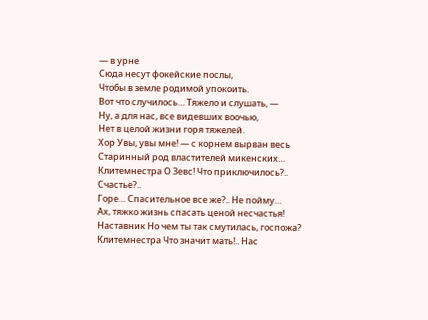— в урне
Сюда несут фокейские послы,
Чтобы в земле родимой упокоить.
Вот что случилось… Тяжело и слушать, —
Ну, а для нас, все видевших воочью,
Нет в целой жизни горя тяжелей.
Хор Увы, увы мне! — с корнем вырван весь
Старинный род властителей микенских…
Клитемнестра О Зевс! Что приключилось?.. Счастье?..
Горе… Спасительное все же?.. Не пойму…
Ах, тяжко жизнь спасать ценой несчастья!
Наставник Но чем ты так смутилась, госпожа?
Клитемнестра Что значит мать!.. Нас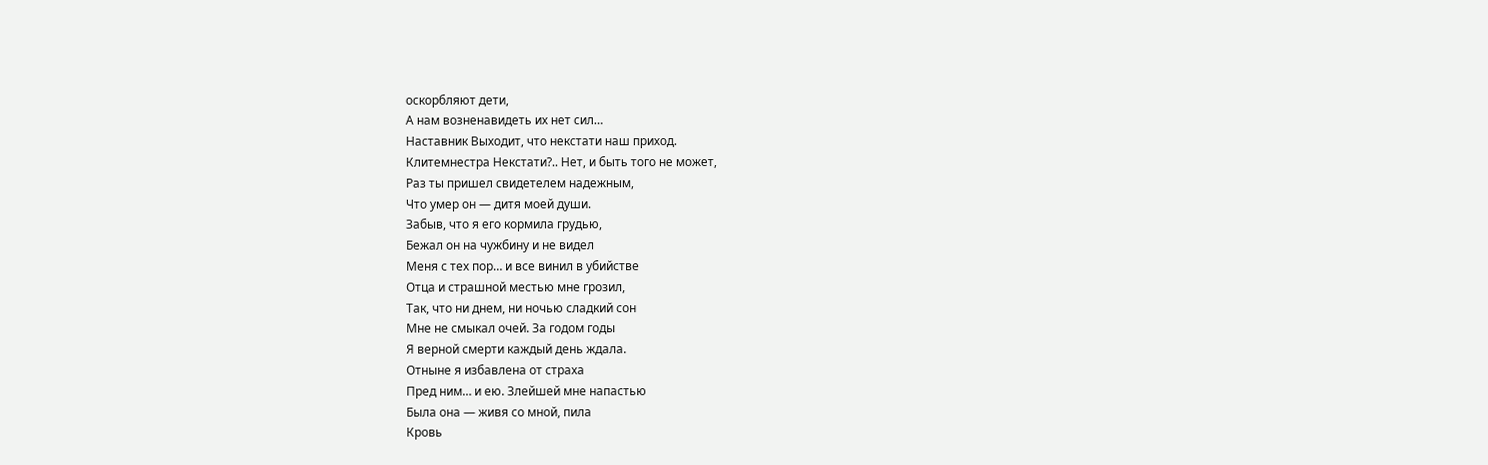оскорбляют дети,
А нам возненавидеть их нет сил…
Наставник Выходит, что некстати наш приход.
Клитемнестра Некстати?.. Нет, и быть того не может,
Раз ты пришел свидетелем надежным,
Что умер он — дитя моей души.
Забыв, что я его кормила грудью,
Бежал он на чужбину и не видел
Меня с тех пор… и все винил в убийстве
Отца и страшной местью мне грозил,
Так, что ни днем, ни ночью сладкий сон
Мне не смыкал очей. За годом годы
Я верной смерти каждый день ждала.
Отныне я избавлена от страха
Пред ним… и ею. Злейшей мне напастью
Была она — живя со мной, пила
Кровь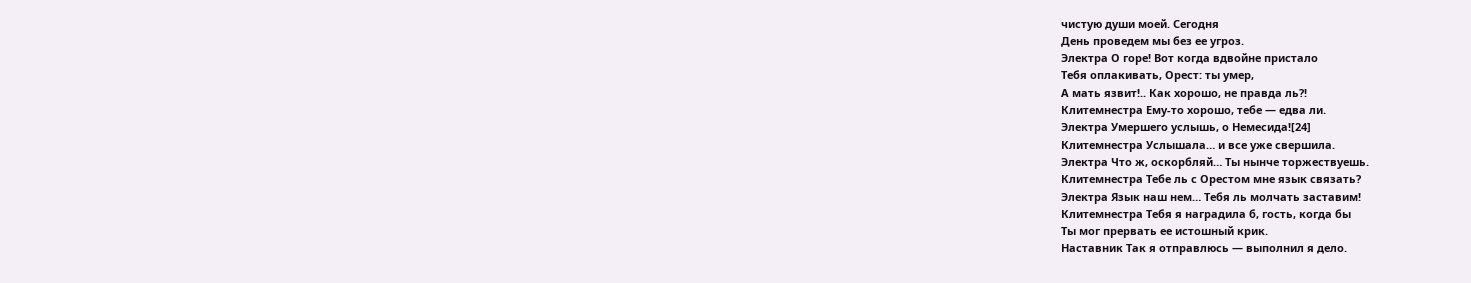чистую души моей. Сегодня
День проведем мы без ее угроз.
Электра О горе! Вот когда вдвойне пристало
Тебя оплакивать, Орест: ты умер,
А мать язвит!.. Как хорошо, не правда ль?!
Клитемнестра Ему-то хорошо, тебе — едва ли.
Электра Умершего услышь, о Немесида![24]
Клитемнестра Услышала… и все уже свершила.
Электра Что ж, оскорбляй… Ты нынче торжествуешь.
Клитемнестра Тебе ль с Орестом мне язык связать?
Электра Язык наш нем… Тебя ль молчать заставим!
Клитемнестра Тебя я наградила б, гость, когда бы
Ты мог прервать ее истошный крик.
Наставник Так я отправлюсь — выполнил я дело.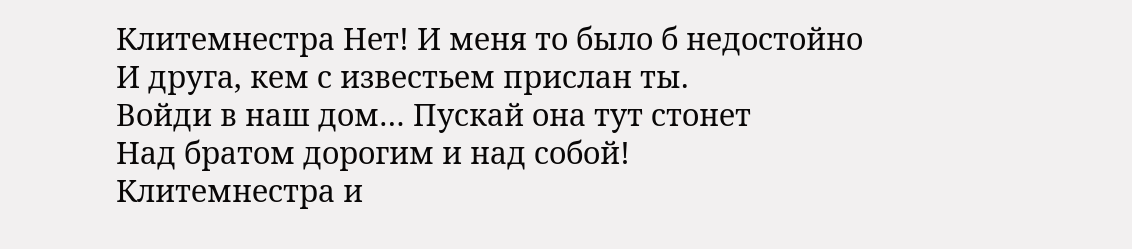Клитемнестра Нет! И меня то было б недостойно
И друга, кем с известьем прислан ты.
Войди в наш дом… Пускай она тут стонет
Над братом дорогим и над собой!
Клитемнестра и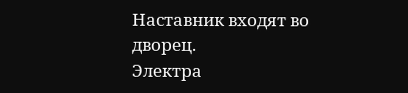Наставник входят во дворец.
Электра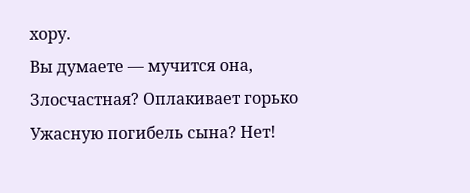хору.
Вы думаете — мучится она,
Злосчастная? Оплакивает горько
Ужасную погибель сына? Нет!